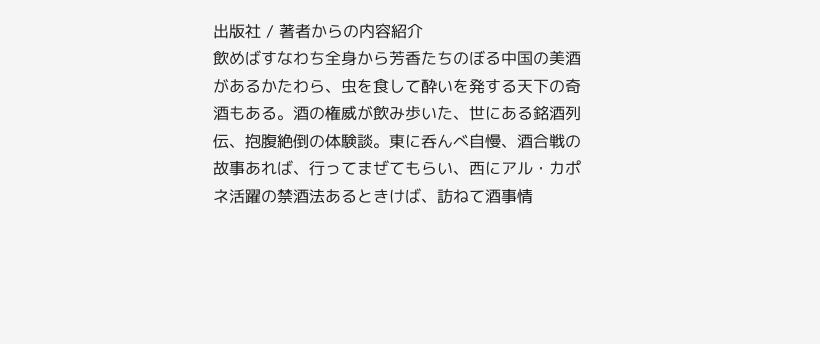出版社 / 著者からの内容紹介
飲めばすなわち全身から芳香たちのぼる中国の美酒があるかたわら、虫を食して酔いを発する天下の奇酒もある。酒の権威が飲み歩いた、世にある銘酒列伝、抱腹絶倒の体験談。東に呑んべ自慢、酒合戦の故事あれば、行ってまぜてもらい、西にアル・カポネ活躍の禁酒法あるときけば、訪ねて酒事情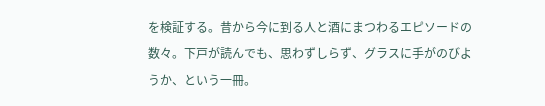を検証する。昔から今に到る人と酒にまつわるエピソードの数々。下戸が読んでも、思わずしらず、グラスに手がのびようか、という一冊。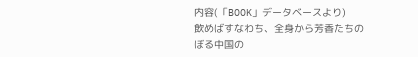内容(「BOOK」データベースより)
飲めばすなわち、全身から芳香たちのぼる中国の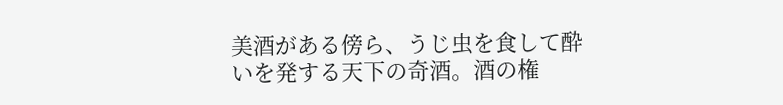美酒がある傍ら、うじ虫を食して酔いを発する天下の奇酒。酒の権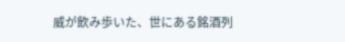威が飲み歩いた、世にある銘酒列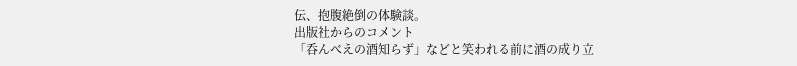伝、抱腹絶倒の体験談。
出版社からのコメント
「呑んべえの酒知らず」などと笑われる前に酒の成り立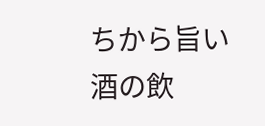ちから旨い酒の飲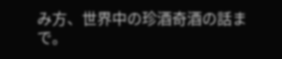み方、世界中の珍酒奇酒の話まで。